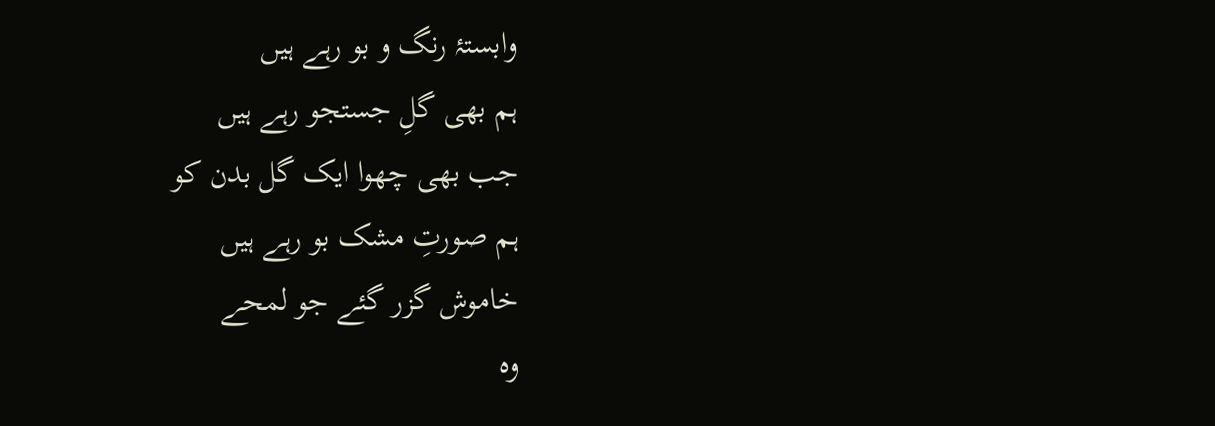وابستۂ رنگ و بو رہے ہیں
ہم بھی گلِ جستجو رہے ہیں
جب بھی چھوا ایک گل بدن کو
ہم صورتِ مشک بو رہے ہیں
خاموش گزر گئے جو لمحے
وہ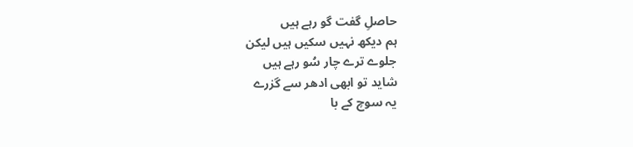حاصلِ گفت گو رہے ہیں
ہم دیکھ نہیں سکیں ہیں لیکن
جلوے ترے چار سُو رہے ہیں
شاید تو ابھی ادھر سے گزرے
یہ سوچ کے با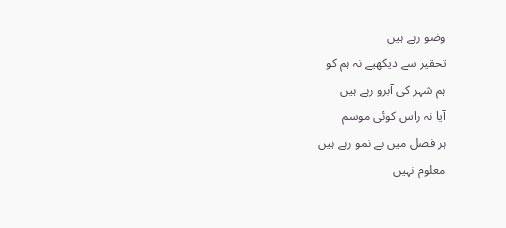وضو رہے ہیں
تحقیر سے دیکھیے نہ ہم کو
ہم شہر کی آبرو رہے ہیں
آیا نہ راس کوئی موسم
ہر فصل میں بے نمو رہے ہیں
معلوم نہیں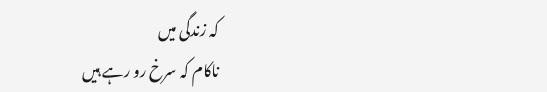کہ زندگی میں
ناکام کہ سرخ رو رہے ہیں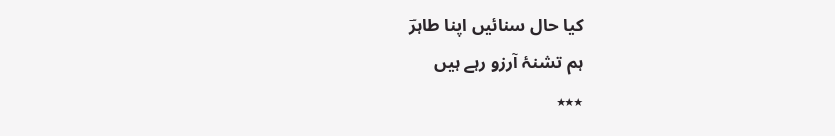کیا حال سنائیں اپنا طاہرؔ
ہم تشنۂ آرزو رہے ہیں
٭٭٭